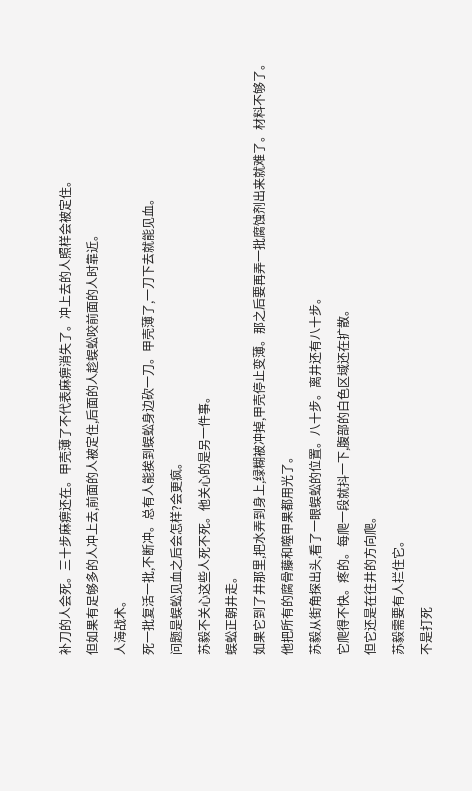补刀的人会死。三十步麻痹还在。甲壳薄了不代表麻痹消失了。冲上去的人照样会被定住。
但如果有足够多的人冲上去,前面的人被定住,后面的人趁蜈蚣咬前面的人时靠近。
人海战术。
死一批复活一批,不断冲。总有人能挨到蜈蚣身边砍一刀。甲壳薄了,一刀下去就能见血。
问题是蜈蚣见血之后会怎样?会更疯。
苏毅不关心这些人死不死。他关心的是另一件事。
蜈蚣正朝井走。
如果它到了井那里,把水弄到身上,绿糊被冲掉,甲壳停止变薄。那之后要再弄一批腐蚀剂出来就难了。材料不够了。
他把所有的腐骨藤和噬甲果都用光了。
苏毅从街角探出头,看了一眼蜈蚣的位置。八十步。离井还有八十步。
它爬得不快。疼的。每爬一段就抖一下,腹部的白色区域还在扩散。
但它还是在往井的方向爬。
苏毅需要有人拦住它。
不是打死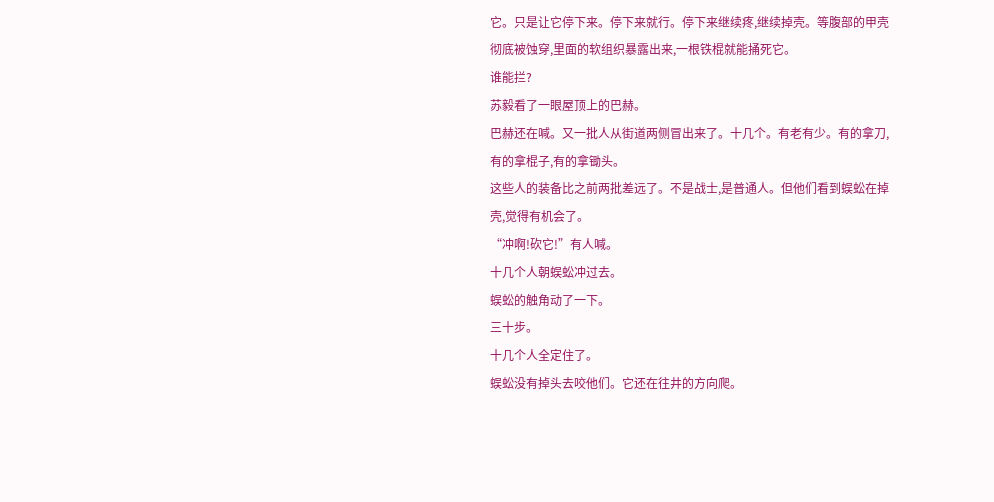它。只是让它停下来。停下来就行。停下来继续疼,继续掉壳。等腹部的甲壳彻底被蚀穿,里面的软组织暴露出来,一根铁棍就能捅死它。
谁能拦?
苏毅看了一眼屋顶上的巴赫。
巴赫还在喊。又一批人从街道两侧冒出来了。十几个。有老有少。有的拿刀,有的拿棍子,有的拿锄头。
这些人的装备比之前两批差远了。不是战士,是普通人。但他们看到蜈蚣在掉壳,觉得有机会了。
“冲啊!砍它!”有人喊。
十几个人朝蜈蚣冲过去。
蜈蚣的触角动了一下。
三十步。
十几个人全定住了。
蜈蚣没有掉头去咬他们。它还在往井的方向爬。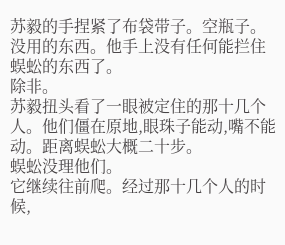苏毅的手捏紧了布袋带子。空瓶子。没用的东西。他手上没有任何能拦住蜈蚣的东西了。
除非。
苏毅扭头看了一眼被定住的那十几个人。他们僵在原地,眼珠子能动,嘴不能动。距离蜈蚣大概二十步。
蜈蚣没理他们。
它继续往前爬。经过那十几个人的时候,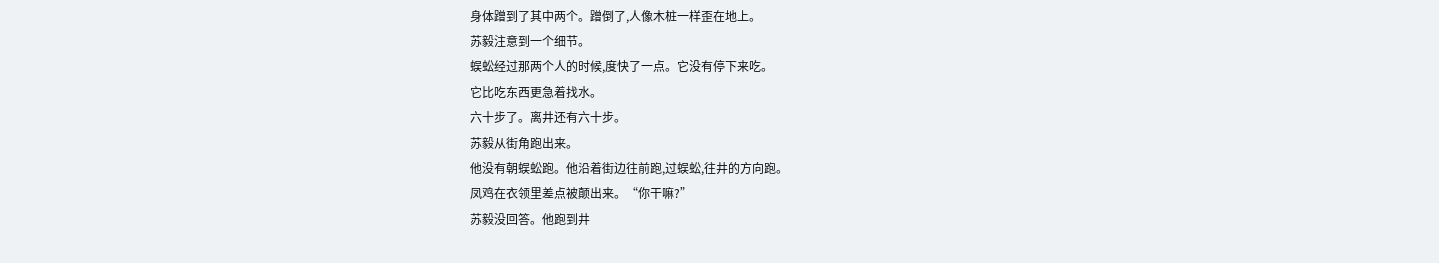身体蹭到了其中两个。蹭倒了,人像木桩一样歪在地上。
苏毅注意到一个细节。
蜈蚣经过那两个人的时候,度快了一点。它没有停下来吃。
它比吃东西更急着找水。
六十步了。离井还有六十步。
苏毅从街角跑出来。
他没有朝蜈蚣跑。他沿着街边往前跑,过蜈蚣,往井的方向跑。
凤鸡在衣领里差点被颠出来。“你干嘛?”
苏毅没回答。他跑到井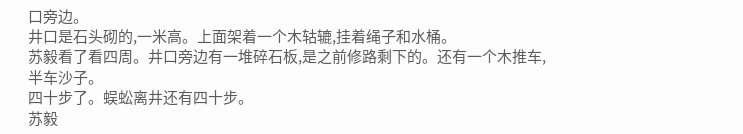口旁边。
井口是石头砌的,一米高。上面架着一个木轱辘,挂着绳子和水桶。
苏毅看了看四周。井口旁边有一堆碎石板,是之前修路剩下的。还有一个木推车,半车沙子。
四十步了。蜈蚣离井还有四十步。
苏毅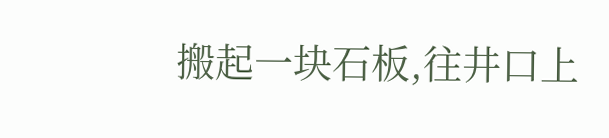搬起一块石板,往井口上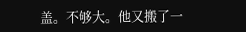盖。不够大。他又搬了一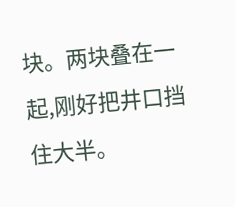块。两块叠在一起,刚好把井口挡住大半。